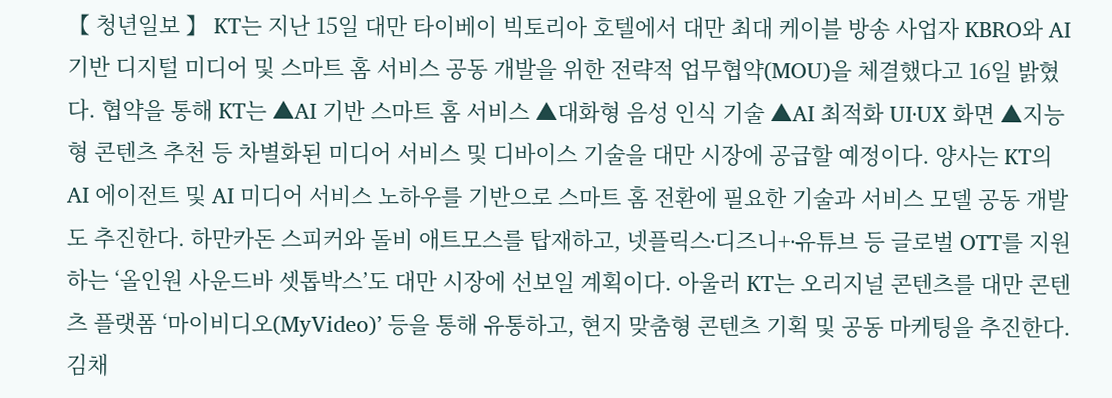【 청년일보 】 KT는 지난 15일 대만 타이베이 빅토리아 호텔에서 대만 최대 케이블 방송 사업자 KBRO와 AI 기반 디지털 미디어 및 스마트 홈 서비스 공동 개발을 위한 전략적 업무협약(MOU)을 체결했다고 16일 밝혔다. 협약을 통해 KT는 ▲AI 기반 스마트 홈 서비스 ▲대화형 음성 인식 기술 ▲AI 최적화 UI·UX 화면 ▲지능형 콘텐츠 추천 등 차별화된 미디어 서비스 및 디바이스 기술을 대만 시장에 공급할 예정이다. 양사는 KT의 AI 에이전트 및 AI 미디어 서비스 노하우를 기반으로 스마트 홈 전환에 필요한 기술과 서비스 모델 공동 개발도 추진한다. 하만카돈 스피커와 돌비 애트모스를 탑재하고, 넷플릭스∙디즈니+∙유튜브 등 글로벌 OTT를 지원하는 ‘올인원 사운드바 셋톱박스’도 대만 시장에 선보일 계획이다. 아울러 KT는 오리지널 콘텐츠를 대만 콘텐츠 플랫폼 ‘마이비디오(MyVideo)’ 등을 통해 유통하고, 현지 맞춤형 콘텐츠 기획 및 공동 마케팅을 추진한다. 김채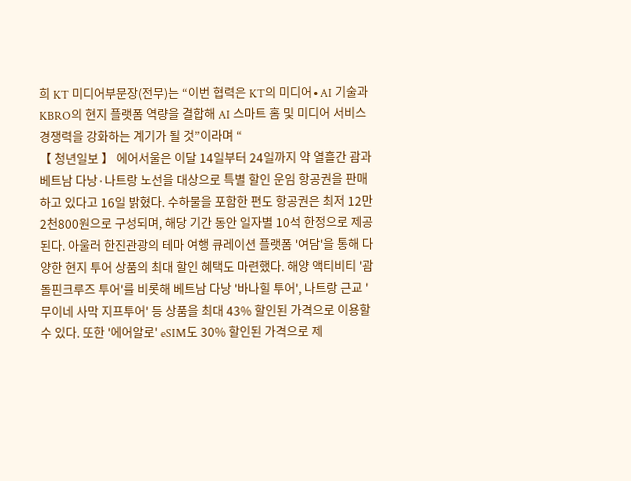희 KT 미디어부문장(전무)는 “이번 협력은 KT의 미디어∙AI 기술과 KBRO의 현지 플랫폼 역량을 결합해 AI 스마트 홈 및 미디어 서비스 경쟁력을 강화하는 계기가 될 것”이라며 “
【 청년일보 】 에어서울은 이달 14일부터 24일까지 약 열흘간 괌과 베트남 다낭·나트랑 노선을 대상으로 특별 할인 운임 항공권을 판매하고 있다고 16일 밝혔다. 수하물을 포함한 편도 항공권은 최저 12만2천800원으로 구성되며, 해당 기간 동안 일자별 10석 한정으로 제공된다. 아울러 한진관광의 테마 여행 큐레이션 플랫폼 '여담'을 통해 다양한 현지 투어 상품의 최대 할인 혜택도 마련했다. 해양 액티비티 '괌 돌핀크루즈 투어'를 비롯해 베트남 다낭 '바나힐 투어', 나트랑 근교 '무이네 사막 지프투어' 등 상품을 최대 43% 할인된 가격으로 이용할 수 있다. 또한 '에어알로' eSIM도 30% 할인된 가격으로 제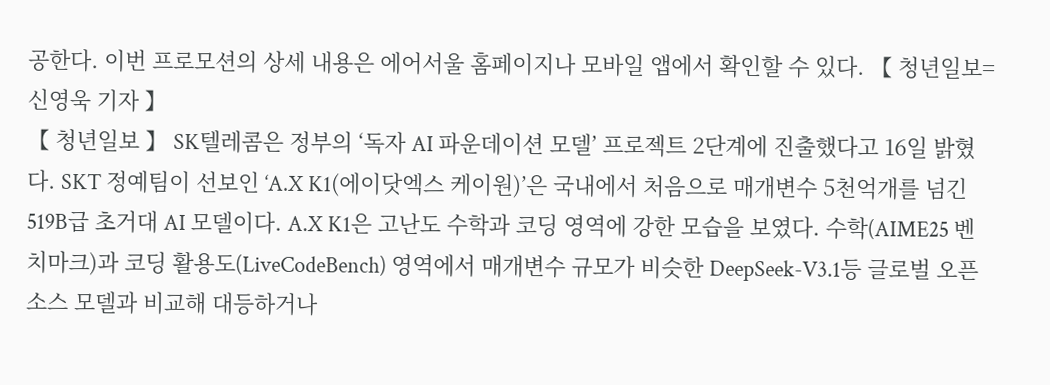공한다. 이번 프로모션의 상세 내용은 에어서울 홈페이지나 모바일 앱에서 확인할 수 있다. 【 청년일보=신영욱 기자 】
【 청년일보 】 SK텔레콤은 정부의 ‘독자 AI 파운데이션 모델’ 프로젝트 2단계에 진출했다고 16일 밝혔다. SKT 정예팀이 선보인 ‘A.X K1(에이닷엑스 케이원)’은 국내에서 처음으로 매개변수 5천억개를 넘긴 519B급 초거대 AI 모델이다. A.X K1은 고난도 수학과 코딩 영역에 강한 모습을 보였다. 수학(AIME25 벤치마크)과 코딩 활용도(LiveCodeBench) 영역에서 매개변수 규모가 비슷한 DeepSeek-V3.1등 글로벌 오픈소스 모델과 비교해 대등하거나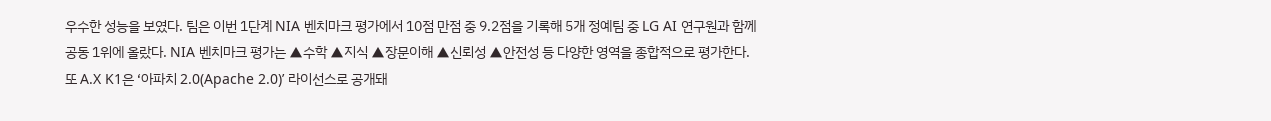우수한 성능을 보였다. 팀은 이번 1단계 NIA 벤치마크 평가에서 10점 만점 중 9.2점을 기록해 5개 정예팀 중 LG AI 연구원과 함께 공동 1위에 올랐다. NIA 벤치마크 평가는 ▲수학 ▲지식 ▲장문이해 ▲신뢰성 ▲안전성 등 다양한 영역을 종합적으로 평가한다. 또 A.X K1은 ‘아파치 2.0(Apache 2.0)’ 라이선스로 공개돼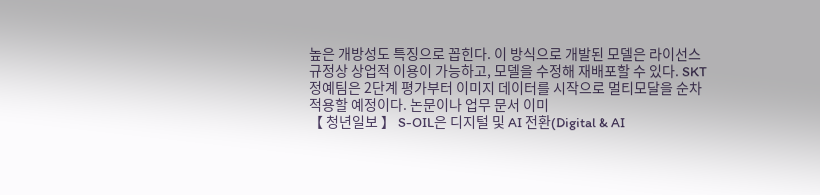높은 개방성도 특징으로 꼽힌다. 이 방식으로 개발된 모델은 라이선스 규정상 상업적 이용이 가능하고, 모델을 수정해 재배포할 수 있다. SKT 정예팀은 2단계 평가부터 이미지 데이터를 시작으로 멀티모달을 순차 적용할 예정이다. 논문이나 업무 문서 이미
【 청년일보 】 S-OIL은 디지털 및 AI 전환(Digital & AI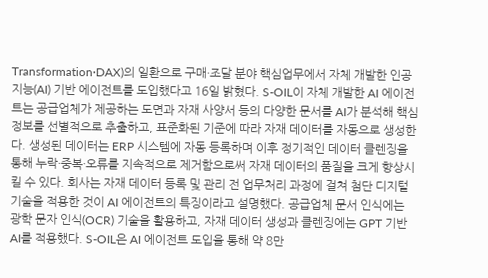Transformation·DAX)의 일환으로 구매·조달 분야 핵심업무에서 자체 개발한 인공지능(AI) 기반 에이전트를 도입했다고 16일 밝혔다. S-OIL이 자체 개발한 AI 에이전트는 공급업체가 제공하는 도면과 자재 사양서 등의 다양한 문서를 AI가 분석해 핵심 정보를 선별적으로 추출하고, 표준화된 기준에 따라 자재 데이터를 자동으로 생성한다. 생성된 데이터는 ERP 시스템에 자동 등록하며 이후 정기적인 데이터 클렌징을 통해 누락·중복·오류를 지속적으로 제거함으로써 자재 데이터의 품질을 크게 향상시킬 수 있다. 회사는 자재 데이터 등록 및 관리 전 업무처리 과정에 걸쳐 첨단 디지털 기술을 적용한 것이 AI 에이전트의 특징이라고 설명했다. 공급업체 문서 인식에는 광학 문자 인식(OCR) 기술을 활용하고, 자재 데이터 생성과 클렌징에는 GPT 기반 AI를 적용했다. S-OIL은 AI 에이전트 도입을 통해 약 8만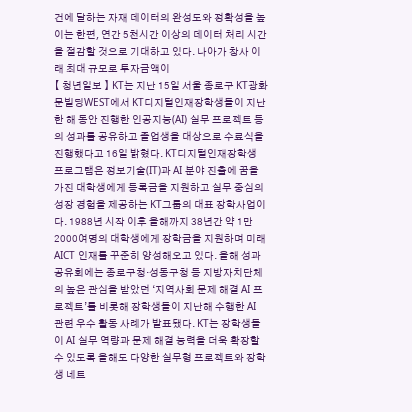건에 달하는 자재 데이터의 완성도와 정확성을 높이는 한편, 연간 5천시간 이상의 데이터 처리 시간을 절감할 것으로 기대하고 있다. 나아가 창사 이래 최대 규모로 투자금액이
【 청년일보 】 KT는 지난 15일 서울 종로구 KT광화문빌딩WEST에서 KT디지털인재장학생들이 지난 한 해 동안 진행한 인공지능(AI) 실무 프로젝트 등의 성과를 공유하고 졸업생을 대상으로 수료식을 진행했다고 16일 밝혔다. KT디지털인재장학생 프로그램은 정보기술(IT)과 AI 분야 진출에 꿈을 가진 대학생에게 등록금을 지원하고 실무 중심의 성장 경험을 제공하는 KT그룹의 대표 장학사업이다. 1988년 시작 이후 올해까지 38년간 약 1만2000여명의 대학생에게 장학금을 지원하며 미래 AICT 인재를 꾸준히 양성해오고 있다. 올해 성과공유회에는 종로구청·성동구청 등 지방자치단체의 높은 관심을 받았던 ‘지역사회 문제 해결 AI 프로젝트’를 비롯해 장학생들이 지난해 수행한 AI 관련 우수 활동 사례가 발표됐다. KT는 장학생들이 AI 실무 역량과 문제 해결 능력을 더욱 확장할 수 있도록 올해도 다양한 실무형 프로젝트와 장학생 네트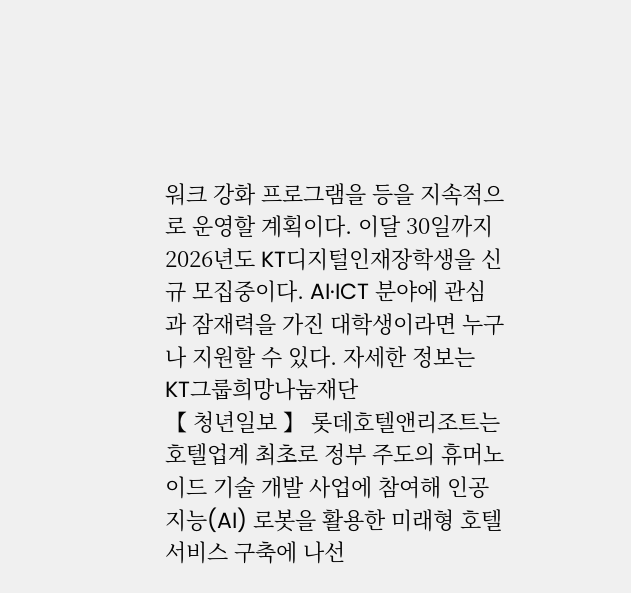워크 강화 프로그램을 등을 지속적으로 운영할 계획이다. 이달 30일까지 2026년도 KT디지털인재장학생을 신규 모집중이다. AI·ICT 분야에 관심과 잠재력을 가진 대학생이라면 누구나 지원할 수 있다. 자세한 정보는 KT그룹희망나눔재단
【 청년일보 】 롯데호텔앤리조트는 호텔업계 최초로 정부 주도의 휴머노이드 기술 개발 사업에 참여해 인공지능(AI) 로봇을 활용한 미래형 호텔 서비스 구축에 나선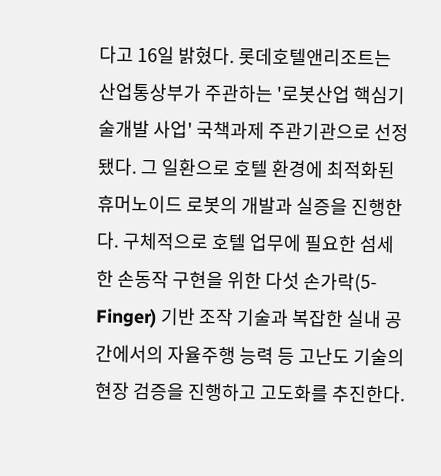다고 16일 밝혔다. 롯데호텔앤리조트는 산업통상부가 주관하는 '로봇산업 핵심기술개발 사업' 국책과제 주관기관으로 선정됐다. 그 일환으로 호텔 환경에 최적화된 휴머노이드 로봇의 개발과 실증을 진행한다. 구체적으로 호텔 업무에 필요한 섬세한 손동작 구현을 위한 다섯 손가락(5-Finger) 기반 조작 기술과 복잡한 실내 공간에서의 자율주행 능력 등 고난도 기술의 현장 검증을 진행하고 고도화를 추진한다.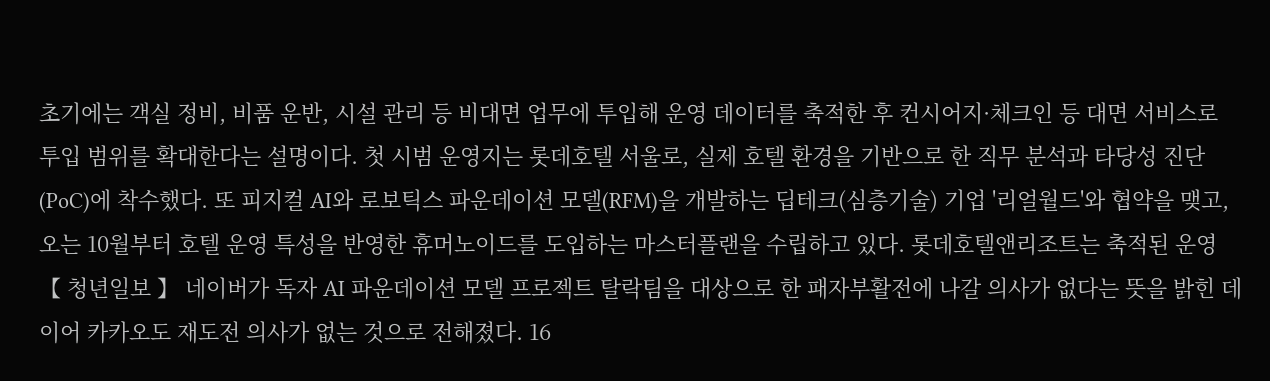초기에는 객실 정비, 비품 운반, 시설 관리 등 비대면 업무에 투입해 운영 데이터를 축적한 후 컨시어지·체크인 등 대면 서비스로 투입 범위를 확대한다는 설명이다. 첫 시범 운영지는 롯데호텔 서울로, 실제 호텔 환경을 기반으로 한 직무 분석과 타당성 진단(PoC)에 착수했다. 또 피지컬 AI와 로보틱스 파운데이션 모델(RFM)을 개발하는 딥테크(심층기술) 기업 '리얼월드'와 협약을 맺고, 오는 10월부터 호텔 운영 특성을 반영한 휴머노이드를 도입하는 마스터플랜을 수립하고 있다. 롯데호텔앤리조트는 축적된 운영
【 청년일보 】 네이버가 독자 AI 파운데이션 모델 프로젝트 탈락팀을 대상으로 한 패자부활전에 나갈 의사가 없다는 뜻을 밝힌 데 이어 카카오도 재도전 의사가 없는 것으로 전해졌다. 16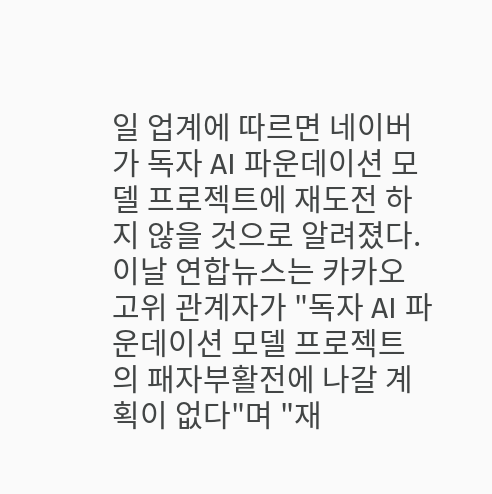일 업계에 따르면 네이버가 독자 AI 파운데이션 모델 프로젝트에 재도전 하지 않을 것으로 알려졌다. 이날 연합뉴스는 카카오 고위 관계자가 "독자 AI 파운데이션 모델 프로젝트의 패자부활전에 나갈 계획이 없다"며 "재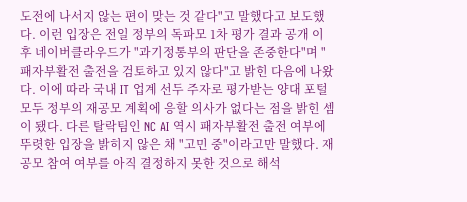도전에 나서지 않는 편이 맞는 것 같다"고 말했다고 보도했다. 이런 입장은 전일 정부의 독파모 1차 평가 결과 공개 이후 네이버클라우드가 "과기정통부의 판단을 존중한다"며 "패자부활전 출전을 검토하고 있지 않다"고 밝힌 다음에 나왔다. 이에 따라 국내 IT 업계 선두 주자로 평가받는 양대 포털 모두 정부의 재공모 계획에 응할 의사가 없다는 점을 밝힌 셈이 됐다. 다른 탈락팀인 NC AI 역시 패자부활전 출전 여부에 뚜렷한 입장을 밝히지 않은 채 "고민 중"이라고만 말했다. 재공모 참여 여부를 아직 결정하지 못한 것으로 해석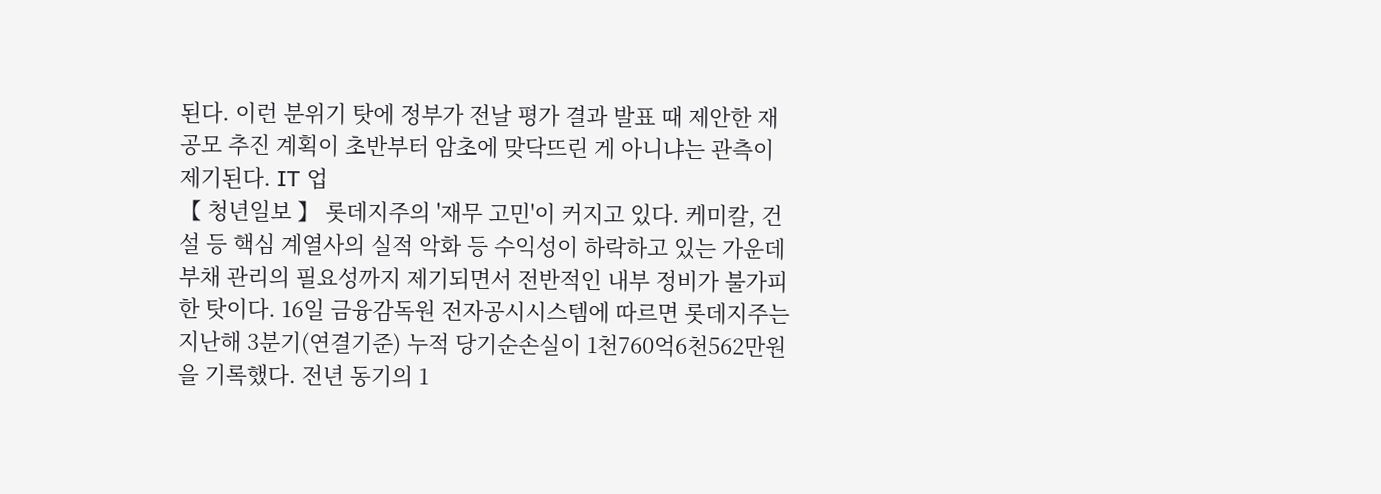된다. 이런 분위기 탓에 정부가 전날 평가 결과 발표 때 제안한 재공모 추진 계획이 초반부터 암초에 맞닥뜨린 게 아니냐는 관측이 제기된다. IT 업
【 청년일보 】 롯데지주의 '재무 고민'이 커지고 있다. 케미칼, 건설 등 핵심 계열사의 실적 악화 등 수익성이 하락하고 있는 가운데 부채 관리의 필요성까지 제기되면서 전반적인 내부 정비가 불가피한 탓이다. 16일 금융감독원 전자공시시스템에 따르면 롯데지주는 지난해 3분기(연결기준) 누적 당기순손실이 1천760억6천562만원을 기록했다. 전년 동기의 1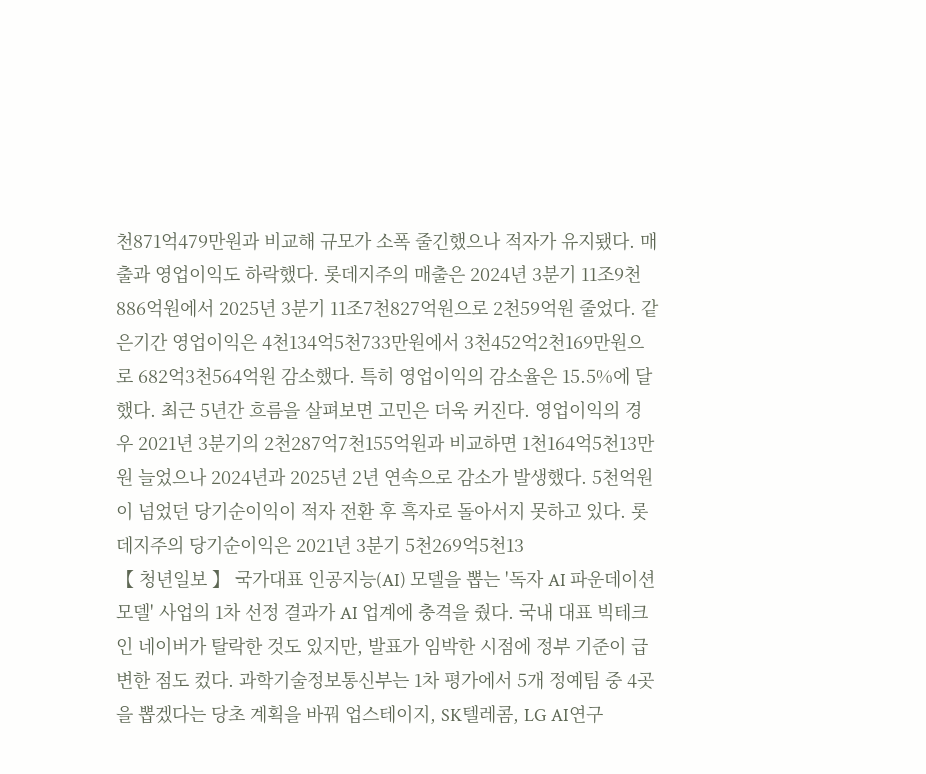천871억479만원과 비교해 규모가 소폭 줄긴했으나 적자가 유지됐다. 매출과 영업이익도 하락했다. 롯데지주의 매출은 2024년 3분기 11조9천886억원에서 2025년 3분기 11조7천827억원으로 2천59억원 줄었다. 같은기간 영업이익은 4천134억5천733만원에서 3천452억2천169만원으로 682억3천564억원 감소했다. 특히 영업이익의 감소율은 15.5%에 달했다. 최근 5년간 흐름을 살펴보면 고민은 더욱 커진다. 영업이익의 경우 2021년 3분기의 2천287억7천155억원과 비교하면 1천164억5천13만원 늘었으나 2024년과 2025년 2년 연속으로 감소가 발생했다. 5천억원이 넘었던 당기순이익이 적자 전환 후 흑자로 돌아서지 못하고 있다. 롯데지주의 당기순이익은 2021년 3분기 5천269억5천13
【 청년일보 】 국가대표 인공지능(AI) 모델을 뽑는 '독자 AI 파운데이션 모델' 사업의 1차 선정 결과가 AI 업계에 충격을 줬다. 국내 대표 빅테크인 네이버가 탈락한 것도 있지만, 발표가 임박한 시점에 정부 기준이 급변한 점도 컸다. 과학기술정보통신부는 1차 평가에서 5개 정예팀 중 4곳을 뽑겠다는 당초 계획을 바꿔 업스테이지, SK텔레콤, LG AI연구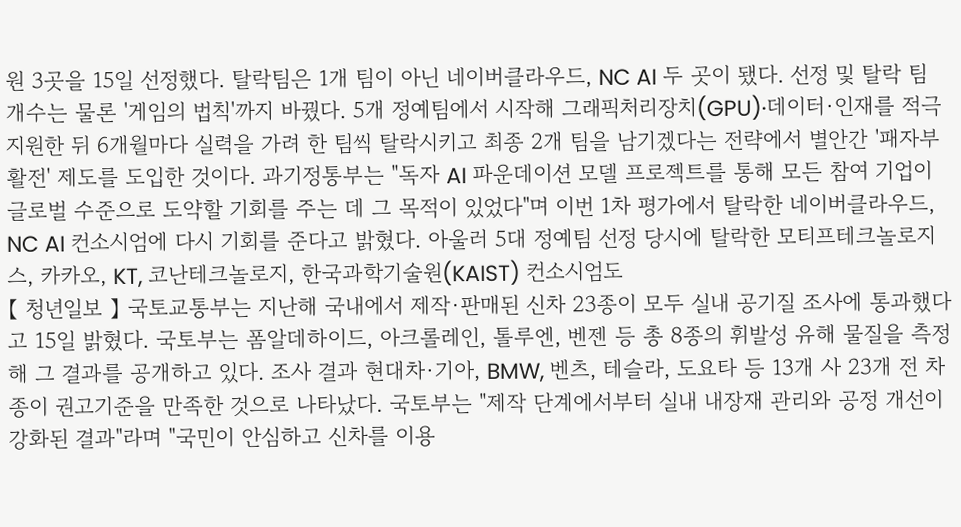원 3곳을 15일 선정했다. 탈락팀은 1개 팀이 아닌 네이버클라우드, NC AI 두 곳이 됐다. 선정 및 탈락 팀 개수는 물론 '게임의 법칙'까지 바꿨다. 5개 정예팀에서 시작해 그래픽처리장치(GPU)·데이터·인재를 적극 지원한 뒤 6개월마다 실력을 가려 한 팀씩 탈락시키고 최종 2개 팀을 남기겠다는 전략에서 별안간 '패자부활전' 제도를 도입한 것이다. 과기정통부는 "독자 AI 파운데이션 모델 프로젝트를 통해 모든 참여 기업이 글로벌 수준으로 도약할 기회를 주는 데 그 목적이 있었다"며 이번 1차 평가에서 탈락한 네이버클라우드, NC AI 컨소시엄에 다시 기회를 준다고 밝혔다. 아울러 5대 정예팀 선정 당시에 탈락한 모티프테크놀로지스, 카카오, KT, 코난테크놀로지, 한국과학기술원(KAIST) 컨소시엄도
【 청년일보 】 국토교통부는 지난해 국내에서 제작·판매된 신차 23종이 모두 실내 공기질 조사에 통과했다고 15일 밝혔다. 국토부는 폼알데하이드, 아크롤레인, 톨루엔, 벤젠 등 총 8종의 휘발성 유해 물질을 측정해 그 결과를 공개하고 있다. 조사 결과 현대차·기아, BMW, 벤츠, 테슬라, 도요타 등 13개 사 23개 전 차종이 권고기준을 만족한 것으로 나타났다. 국토부는 "제작 단계에서부터 실내 내장재 관리와 공정 개선이 강화된 결과"라며 "국민이 안심하고 신차를 이용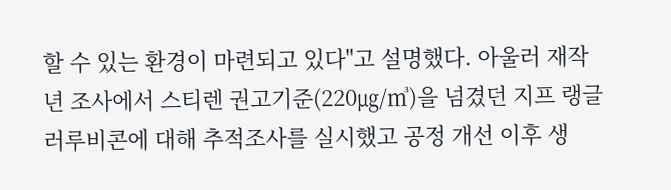할 수 있는 환경이 마련되고 있다"고 설명했다. 아울러 재작년 조사에서 스티렌 권고기준(220㎍/㎥)을 넘겼던 지프 랭글러루비콘에 대해 추적조사를 실시했고 공정 개선 이후 생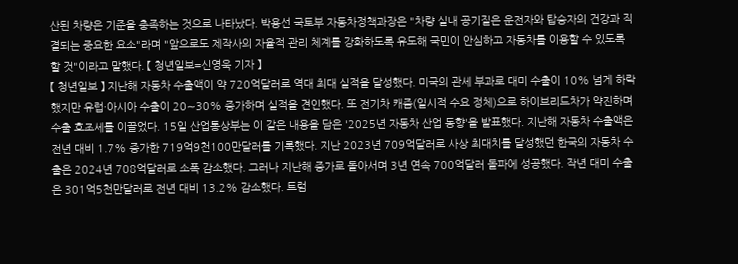산된 차량은 기준을 충족하는 것으로 나타났다. 박용선 국토부 자동차정책과장은 "차량 실내 공기질은 운전자와 탑승자의 건강과 직결되는 중요한 요소"라며 "앞으로도 제작사의 자율적 관리 체계를 강화하도록 유도해 국민이 안심하고 자동차를 이용할 수 있도록 할 것"이라고 말했다. 【 청년일보=신영욱 기자 】
【 청년일보 】 지난해 자동차 수출액이 약 720억달러로 역대 최대 실적을 달성했다. 미국의 관세 부과로 대미 수출이 10% 넘게 하락했지만 유럽·아시아 수출이 20∼30% 증가하며 실적을 견인했다. 또 전기차 캐즘(일시적 수요 정체)으로 하이브리드차가 약진하며 수출 호조세를 이끌었다. 15일 산업통상부는 이 같은 내용을 담은 '2025년 자동차 산업 동향'을 발표했다. 지난해 자동차 수출액은 전년 대비 1.7% 증가한 719억9천100만달러를 기록했다. 지난 2023년 709억달러로 사상 최대치를 달성했던 한국의 자동차 수출은 2024년 708억달러로 소폭 감소했다. 그러나 지난해 증가로 돌아서며 3년 연속 700억달러 돌파에 성공했다. 작년 대미 수출은 301억5천만달러로 전년 대비 13.2% 감소했다. 트럼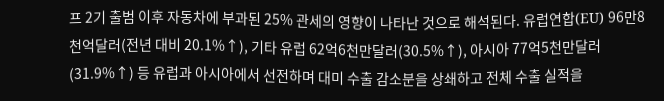프 2기 출범 이후 자동차에 부과된 25% 관세의 영향이 나타난 것으로 해석된다. 유럽연합(EU) 96만8천억달러(전년 대비 20.1%↑), 기타 유럽 62억6천만달러(30.5%↑), 아시아 77억5천만달러(31.9%↑) 등 유럽과 아시아에서 선전하며 대미 수출 감소분을 상쇄하고 전체 수출 실적을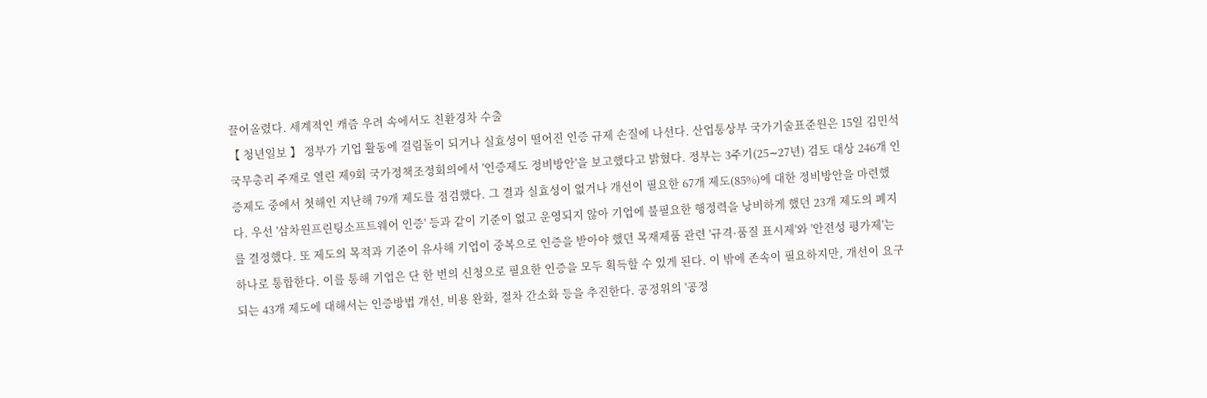끌어올렸다. 세계적인 캐즘 우려 속에서도 친환경차 수출
【 청년일보 】 정부가 기업 활동에 걸림돌이 되거나 실효성이 떨어진 인증 규제 손질에 나선다. 산업통상부 국가기술표준원은 15일 김민석 국무총리 주재로 열린 제9회 국가정책조정회의에서 '인증제도 정비방안'을 보고했다고 밝혔다. 정부는 3주기(25∼27년) 검토 대상 246개 인증제도 중에서 첫해인 지난해 79개 제도를 점검했다. 그 결과 실효성이 없거나 개선이 필요한 67개 제도(85%)에 대한 정비방안을 마련했다. 우선 '삼차원프린팅소프트웨어 인증' 등과 같이 기준이 없고 운영되지 않아 기업에 불필요한 행정력을 낭비하게 했던 23개 제도의 폐지를 결정했다. 또 제도의 목적과 기준이 유사해 기업이 중복으로 인증을 받아야 했던 목재제품 관련 '규격·품질 표시제'와 '안전성 평가제'는 하나로 통합한다. 이를 통해 기업은 단 한 번의 신청으로 필요한 인증을 모두 획득할 수 있게 된다. 이 밖에 존속이 필요하지만, 개선이 요구되는 43개 제도에 대해서는 인증방법 개선, 비용 완화, 절차 간소화 등을 추진한다. 공정위의 '공정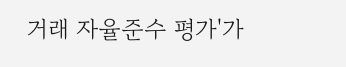거래 자율준수 평가'가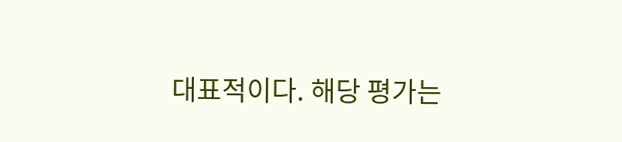대표적이다. 해당 평가는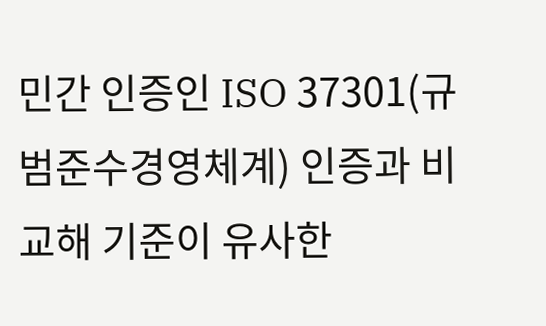민간 인증인 ISO 37301(규범준수경영체계) 인증과 비교해 기준이 유사한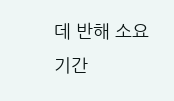데 반해 소요 기간